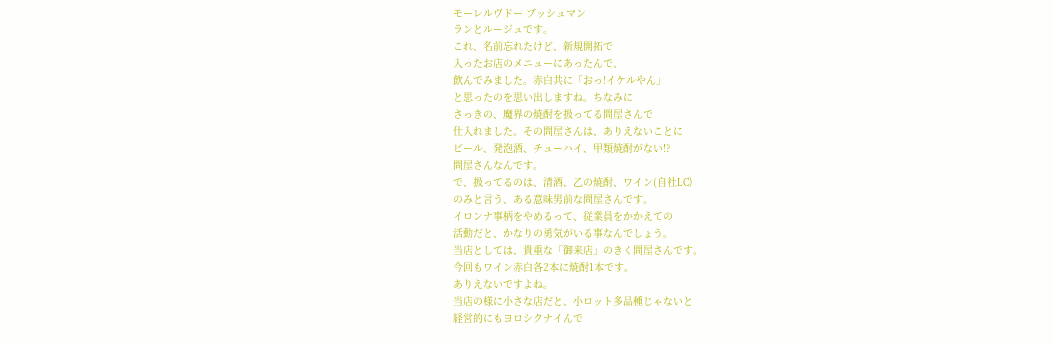モーレルヴドー ブッシュマン
ランとルージュです。
これ、名前忘れたけど、新規開拓で
入ったお店のメニューにあったんで、
飲んでみました。赤白共に「おっ!イケルやん」
と思ったのを思い出しますね。ちなみに
さっきの、魔界の焼酎を扱ってる問屋さんで
仕入れました。その問屋さんは、ありえないことに
ビール、発泡酒、チューハイ、甲類焼酎がない!?
問屋さんなんです。
で、扱ってるのは、清酒、乙の焼酎、ワイン(自社LC)
のみと言う、ある意味男前な問屋さんです。
イロンナ事柄をやめるって、従業員をかかえての
活動だと、かなりの勇気がいる事なんでしょう。
当店としては、貴重な「御来店」のきく問屋さんです。
今回もワイン赤白各2本に焼酎1本です。
ありえないですよね。
当店の様に小さな店だと、小ロット多品種じゃないと
経営的にもヨロシクナイんで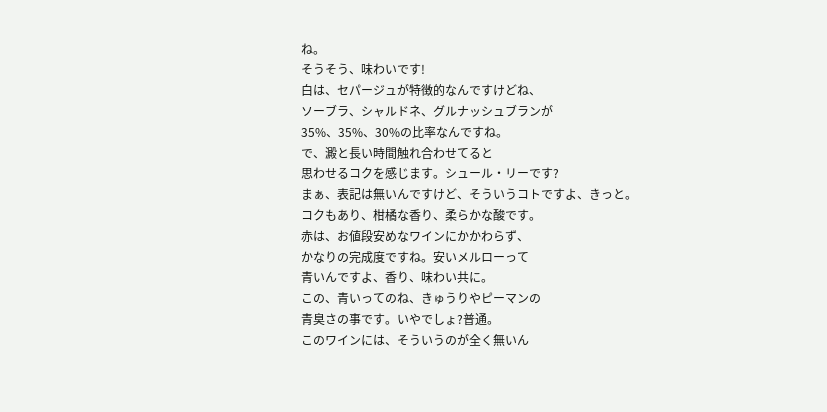ね。
そうそう、味わいです!
白は、セパージュが特徴的なんですけどね、
ソーブラ、シャルドネ、グルナッシュブランが
35%、35%、30%の比率なんですね。
で、澱と長い時間触れ合わせてると
思わせるコクを感じます。シュール・リーです?
まぁ、表記は無いんですけど、そういうコトですよ、きっと。
コクもあり、柑橘な香り、柔らかな酸です。
赤は、お値段安めなワインにかかわらず、
かなりの完成度ですね。安いメルローって
青いんですよ、香り、味わい共に。
この、青いってのね、きゅうりやピーマンの
青臭さの事です。いやでしょ?普通。
このワインには、そういうのが全く無いん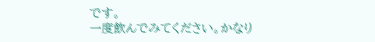です。
一度飲んでみてください。かなり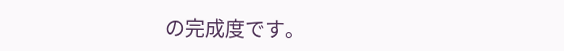の完成度です。